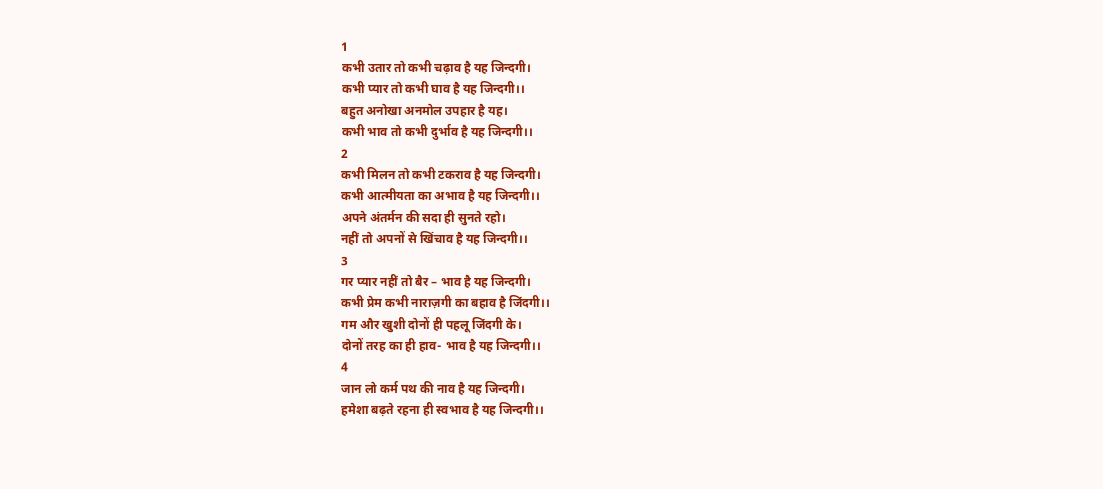1
कभी उतार तो कभी चढ़ाव है यह जिन्दगी।
कभी प्यार तो कभी घाव है यह जिन्दगी।।
बहुत अनोखा अनमोल उपहार है यह।
कभी भाव तो कभी दुर्भाव है यह जिन्दगी।।
2
कभी मिलन तो कभी टकराव है यह जिन्दगी।
कभी आत्मीयता का अभाव है यह जिन्दगी।।
अपने अंतर्मन की सदा ही सुनते रहो।
नहीं तो अपनों से खिंचाव है यह जिन्दगी।।
3
गर प्यार नहीं तो बैर – भाव है यह जिन्दगी।
कभी प्रेम कभी नाराज़गी का बहाव है जिंदगी।।
गम और खुशी दोनों ही पहलू जिंदगी के।
दोनों तरह का ही हाव- भाव है यह जिन्दगी।।
4
जान लो कर्म पथ की नाव है यह जिन्दगी।
हमेशा बढ़ते रहना ही स्वभाव है यह जिन्दगी।।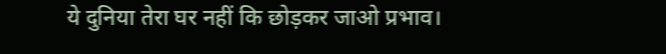ये दुनिया तेरा घर नहीं कि छोड़कर जाओ प्रभाव।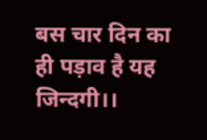बस चार दिन का ही पड़ाव है यह जिन्दगी।।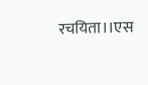रचयिता।।एस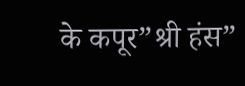के कपूर”श्री हंस”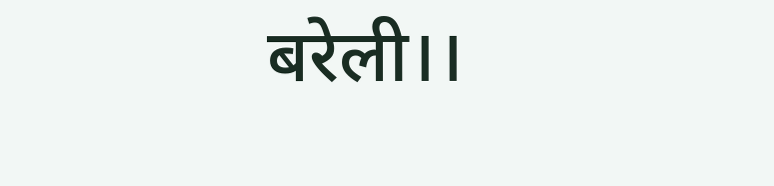बरेली।।